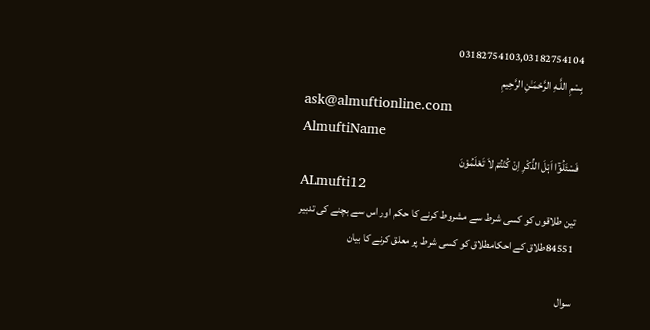03182754103,03182754104
بِسْمِ اللَّـهِ الرَّحْمَـٰنِ الرَّحِيمِ
ask@almuftionline.com
AlmuftiName
فَسْئَلُوْٓا اَہْلَ الذِّکْرِ اِنْ کُنْتُمْ لاَ تَعْلَمُوْنَ
ALmufti12
تین طلاقوں کو کسی شرط سے مشروط کرنے کا حکم اور اس سے بچنے کی تدبیر
84551طلاق کے احکامطلاق کو کسی شرط پر معلق کرنے کا بیان

سوال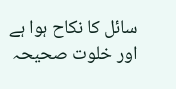سائل کا نکاح ہوا ہے اور خلوت صحیحہ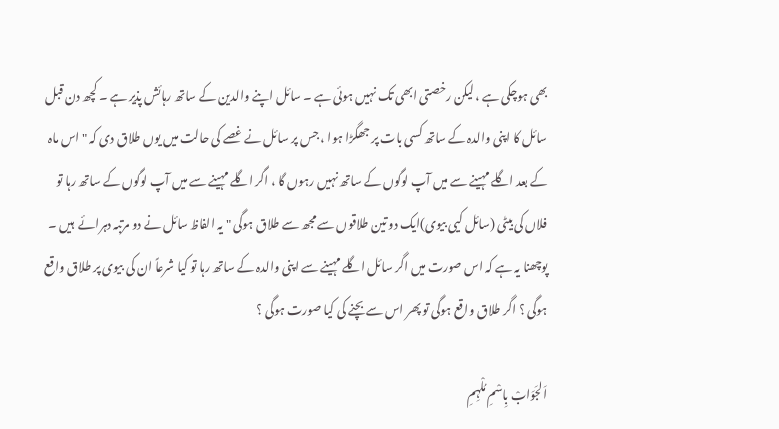بھی ہوچکی ہے ، لیکن رخصتی ابھی تک نہیں ہوئی ہے ۔ سائل اپنے والدین کے ساتھ رہائش پذیر ہے ۔ کچھ دن قبل سائل کا اپنی والدہ کے ساتھ کسی بات پر جھگڑا ہوا ، جس پر سائل نے غصے کی حالت میں یوں طلاق دی کہ " اس ماہ کے بعد اگلے مہینے سے میں آپ لوگوں کے ساتھ نہیں رہوں گا ، اگر اگلے مہینے سے میں آپ لوگوں کے ساتھ رہا تو فلاں کی بیٹی (سائل کیی بیوی)ایک دو تین طلاقوں سے مجھ سے طلاق ہوگی " یہ الفاظ سائل نے دو مرتبہ دہرائے  ہیں ۔ پوچھنا یہ ہے کہ اس صورت میں اگر سائل اگلے مہینے سے اپنی والدہ کے ساتھ رہا تو کیا شرعاً ان کی بیوی پر طلاق واقع ہوگی ؟ اگر طلاق واقع ہوگی تو پھر اس سے بچنے کی کیا صورت ہوگی ؟

اَلجَوَابْ بِاسْمِ مُلْہِمِ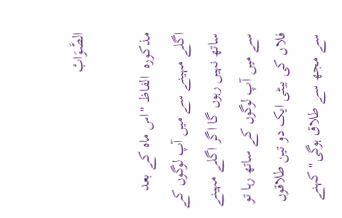الصَّوَابْ

مذکورہ  الفاظ "اس ماہ کے بعد اگلے مہینے سے میں آپ لوگوں کے ساتھ نہیں رہوں گا اگر اگلے مہینے سے میں آپ لوگوں کے ساتھ رہا تو فلاں کی بیٹی ایک دو تین طلاقوں سے مجھ سے طلاق ہوگی" کہنے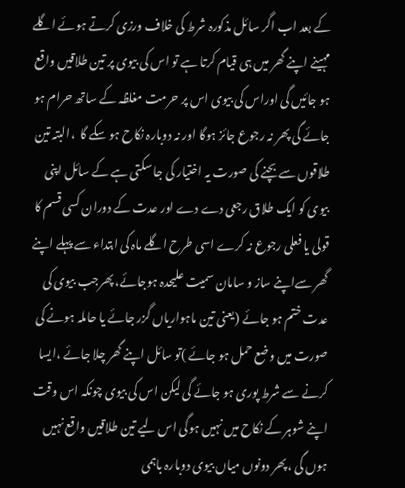کے بعد اب اگر سائل مذکورہ شرط کی خلاف ورزی کرتے ہوئے اگلے مہینے اپنے گھر میں ہی قیام کرتا ہے تو اس کی بیوی پر تین طلاقیں واقع ہو جائیں گی اوراس کی بیوی اس پر حرمت مغلظہ کے ساتھ حرام ہو جائے گی پھر نہ رجوع جائز ہوگا اور نہ دوبارہ نکاح ہو سکے گا  ،البتہ تین طلاقوں سے بچنے کی صورت یہ اختیار کی جا سکتی ہے کے سائل اپنی بیوی کو ایک طلاق رجعی دے دے اور عدت کے دوران کسی قسم کا قولی یا فعلی رجوع نہ کرے اسی طرح اگلے ماہ کی ابتداء سے پہلے اپنے  گھر سےاپنے ساز و سامان سمیت علیحدہ ہوجائے، پھرجب بیوی کی عدت ختم ہو جائے (یعنی تین ماہواریاں گزر جائے یا حاملہ ہونے کی صورت میں وضع حمل ہو جائے )تو سائل اپنے گھر چلا جائے ،ایسا کرنے سے شرط پوری ہو جائے گی لیکن اس کی بیوی چونکہ اس وقت اپنے شوہر کے نکاح میں نہیں ہوگی اس لیے تین طلاقیں واقع نہیں ہوں گی ،پھر دونوں میاں بیوی دوبارہ باہمی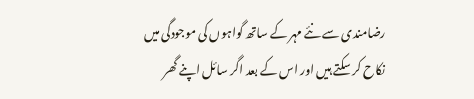رضامندی سے نئے مہر کے ساتھ گواہوں کی موجودگی میں نکاح کر سکتے ہیں اور اس کے بعد اگر سائل اپنے گھر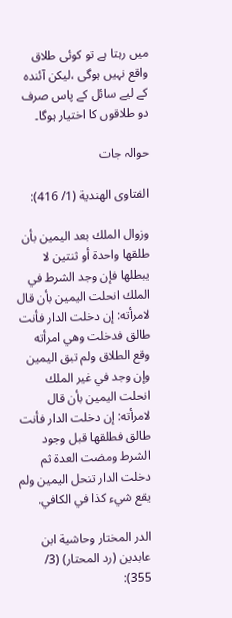میں رہتا ہے تو کوئی طلاق واقع نہیں ہوگی ،لیکن آئندہ کے لیے سائل کے پاس صرف دو طلاقوں کا اختیار ہوگا۔

حوالہ جات

الفتاوى الهندية (1/ 416):

وزوال الملك بعد اليمين بأن طلقها واحدة أو ثنتين لا يبطلها فإن وجد الشرط في الملك انحلت اليمين بأن قال لامرأته: إن دخلت الدار فأنت طالق فدخلت وهي امرأته وقع الطلاق ولم تبق اليمين وإن وجد في غير الملك انحلت اليمين بأن قال لامرأته: إن دخلت الدار فأنت طالق فطلقها قبل وجود الشرط ومضت العدة ثم دخلت الدار تنحل اليمين ولم يقع شيء كذا في الكافي.

الدر المختار وحاشية ابن عابدين (رد المحتار) (3/ 355):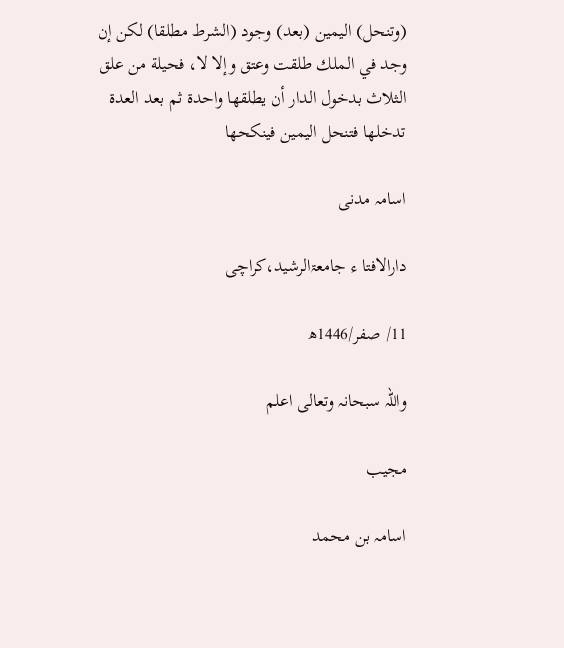(وتنحل) اليمين (بعد) وجود (الشرط مطلقا) لكن إن وجد في الملك طلقت وعتق وإلا لا، فحيلة من علق الثلاث بدخول الدار أن يطلقها واحدة ثم بعد العدة تدخلها فتنحل اليمين فينكحها

اسامہ مدنی

دارالافتا ء جامعۃالرشید،کراچی

11/ صفر/1446ھ

واللہ سبحانہ وتعالی اعلم

مجیب

اسامہ بن محمد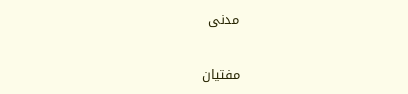مدنی

مفتیان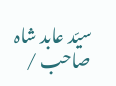سیّد عابد شاہ صاحب /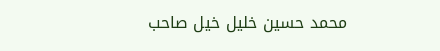محمد حسین خلیل خیل صاحب